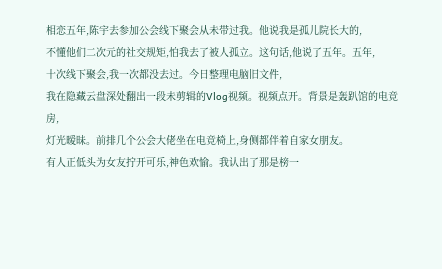相恋五年,陈宇去参加公会线下聚会从未带过我。他说我是孤儿院长大的,
不懂他们二次元的社交规矩,怕我去了被人孤立。这句话,他说了五年。五年,
十次线下聚会,我一次都没去过。今日整理电脑旧文件,
我在隐藏云盘深处翻出一段未剪辑的Vlog视频。视频点开。背景是轰趴馆的电竞房,
灯光暧昧。前排几个公会大佬坐在电竞椅上,身侧都伴着自家女朋友。
有人正低头为女友拧开可乐,神色欢愉。我认出了那是榜一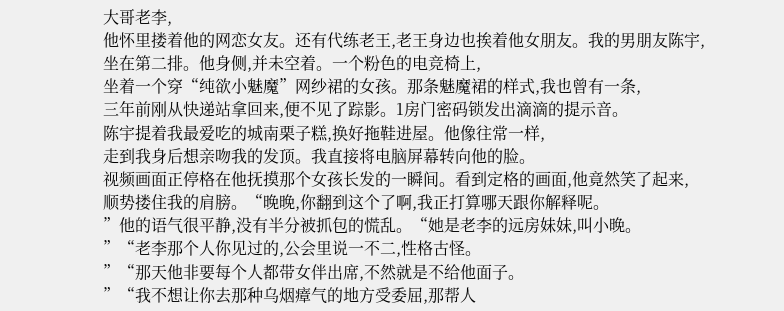大哥老李,
他怀里搂着他的网恋女友。还有代练老王,老王身边也挨着他女朋友。我的男朋友陈宇,
坐在第二排。他身侧,并未空着。一个粉色的电竞椅上,
坐着一个穿“纯欲小魅魔”网纱裙的女孩。那条魅魔裙的样式,我也曾有一条,
三年前刚从快递站拿回来,便不见了踪影。1房门密码锁发出滴滴的提示音。
陈宇提着我最爱吃的城南栗子糕,换好拖鞋进屋。他像往常一样,
走到我身后想亲吻我的发顶。我直接将电脑屏幕转向他的脸。
视频画面正停格在他抚摸那个女孩长发的一瞬间。看到定格的画面,他竟然笑了起来,
顺势搂住我的肩膀。“晚晚,你翻到这个了啊,我正打算哪天跟你解释呢。
”他的语气很平静,没有半分被抓包的慌乱。“她是老李的远房妹妹,叫小晚。
”“老李那个人你见过的,公会里说一不二,性格古怪。
”“那天他非要每个人都带女伴出席,不然就是不给他面子。
”“我不想让你去那种乌烟瘴气的地方受委屈,那帮人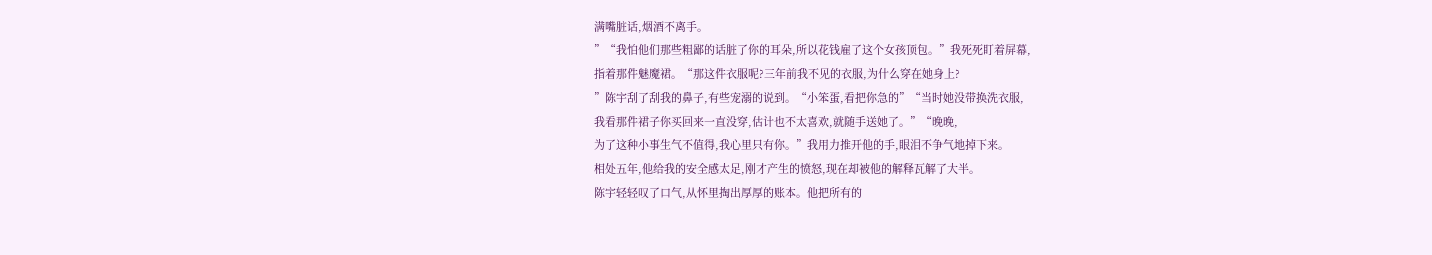满嘴脏话,烟酒不离手。
”“我怕他们那些粗鄙的话脏了你的耳朵,所以花钱雇了这个女孩顶包。”我死死盯着屏幕,
指着那件魅魔裙。“那这件衣服呢?三年前我不见的衣服,为什么穿在她身上?
”陈宇刮了刮我的鼻子,有些宠溺的说到。“小笨蛋,看把你急的”“当时她没带换洗衣服,
我看那件裙子你买回来一直没穿,估计也不太喜欢,就随手送她了。”“晚晚,
为了这种小事生气不值得,我心里只有你。”我用力推开他的手,眼泪不争气地掉下来。
相处五年,他给我的安全感太足,刚才产生的愤怒,现在却被他的解释瓦解了大半。
陈宇轻轻叹了口气,从怀里掏出厚厚的账本。他把所有的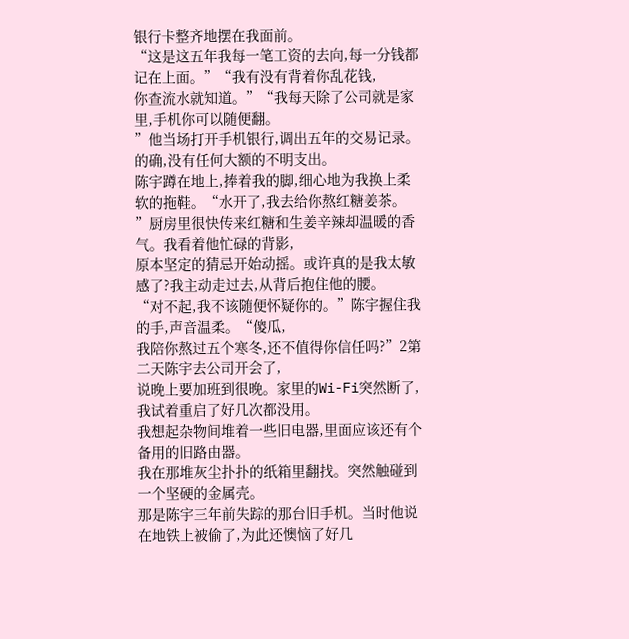银行卡整齐地摆在我面前。
“这是这五年我每一笔工资的去向,每一分钱都记在上面。”“我有没有背着你乱花钱,
你查流水就知道。”“我每天除了公司就是家里,手机你可以随便翻。
”他当场打开手机银行,调出五年的交易记录。的确,没有任何大额的不明支出。
陈宇蹲在地上,捧着我的脚,细心地为我换上柔软的拖鞋。“水开了,我去给你熬红糖姜茶。
”厨房里很快传来红糖和生姜辛辣却温暖的香气。我看着他忙碌的背影,
原本坚定的猜忌开始动摇。或许真的是我太敏感了?我主动走过去,从背后抱住他的腰。
“对不起,我不该随便怀疑你的。”陈宇握住我的手,声音温柔。“傻瓜,
我陪你熬过五个寒冬,还不值得你信任吗?”2第二天陈宇去公司开会了,
说晚上要加班到很晚。家里的Wi-Fi突然断了,我试着重启了好几次都没用。
我想起杂物间堆着一些旧电器,里面应该还有个备用的旧路由器。
我在那堆灰尘扑扑的纸箱里翻找。突然触碰到一个坚硬的金属壳。
那是陈宇三年前失踪的那台旧手机。当时他说在地铁上被偷了,为此还懊恼了好几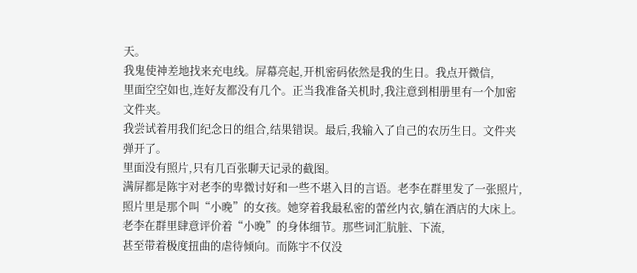天。
我鬼使神差地找来充电线。屏幕亮起,开机密码依然是我的生日。我点开微信,
里面空空如也,连好友都没有几个。正当我准备关机时,我注意到相册里有一个加密文件夹。
我尝试着用我们纪念日的组合,结果错误。最后,我输入了自己的农历生日。文件夹弹开了。
里面没有照片,只有几百张聊天记录的截图。
满屏都是陈宇对老李的卑微讨好和一些不堪入目的言语。老李在群里发了一张照片,
照片里是那个叫“小晚”的女孩。她穿着我最私密的蕾丝内衣,躺在酒店的大床上。
老李在群里肆意评价着“小晚”的身体细节。那些词汇肮脏、下流,
甚至带着极度扭曲的虐待倾向。而陈宇不仅没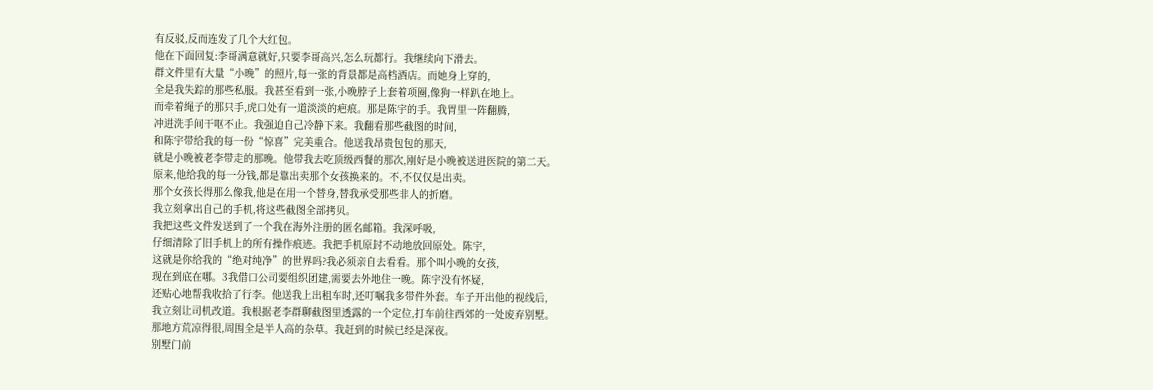有反驳,反而连发了几个大红包。
他在下面回复:李哥满意就好,只要李哥高兴,怎么玩都行。我继续向下滑去。
群文件里有大量“小晚”的照片,每一张的背景都是高档酒店。而她身上穿的,
全是我失踪的那些私服。我甚至看到一张,小晚脖子上套着项圈,像狗一样趴在地上。
而牵着绳子的那只手,虎口处有一道淡淡的疤痕。那是陈宇的手。我胃里一阵翻腾,
冲进洗手间干呕不止。我强迫自己冷静下来。我翻看那些截图的时间,
和陈宇带给我的每一份“惊喜”完美重合。他送我昂贵包包的那天,
就是小晚被老李带走的那晚。他带我去吃顶级西餐的那次,刚好是小晚被送进医院的第二天。
原来,他给我的每一分钱,都是靠出卖那个女孩换来的。不,不仅仅是出卖。
那个女孩长得那么像我,他是在用一个替身,替我承受那些非人的折磨。
我立刻拿出自己的手机,将这些截图全部拷贝。
我把这些文件发送到了一个我在海外注册的匿名邮箱。我深呼吸,
仔细清除了旧手机上的所有操作痕迹。我把手机原封不动地放回原处。陈宇,
这就是你给我的“绝对纯净”的世界吗?我必须亲自去看看。那个叫小晚的女孩,
现在到底在哪。3我借口公司要组织团建,需要去外地住一晚。陈宇没有怀疑,
还贴心地帮我收拾了行李。他送我上出租车时,还叮嘱我多带件外套。车子开出他的视线后,
我立刻让司机改道。我根据老李群聊截图里透露的一个定位,打车前往西郊的一处废弃别墅。
那地方荒凉得很,周围全是半人高的杂草。我赶到的时候已经是深夜。
别墅门前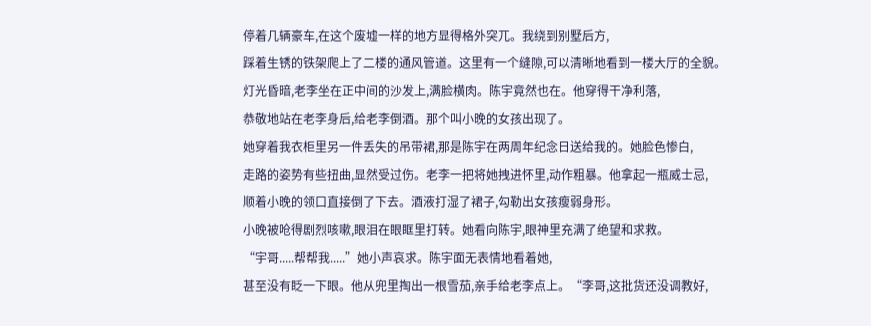停着几辆豪车,在这个废墟一样的地方显得格外突兀。我绕到别墅后方,
踩着生锈的铁架爬上了二楼的通风管道。这里有一个缝隙,可以清晰地看到一楼大厅的全貌。
灯光昏暗,老李坐在正中间的沙发上,满脸横肉。陈宇竟然也在。他穿得干净利落,
恭敬地站在老李身后,给老李倒酒。那个叫小晚的女孩出现了。
她穿着我衣柜里另一件丢失的吊带裙,那是陈宇在两周年纪念日送给我的。她脸色惨白,
走路的姿势有些扭曲,显然受过伤。老李一把将她拽进怀里,动作粗暴。他拿起一瓶威士忌,
顺着小晚的领口直接倒了下去。酒液打湿了裙子,勾勒出女孩瘦弱身形。
小晚被呛得剧烈咳嗽,眼泪在眼眶里打转。她看向陈宇,眼神里充满了绝望和求救。
“宇哥.....帮帮我.....”她小声哀求。陈宇面无表情地看着她,
甚至没有眨一下眼。他从兜里掏出一根雪茄,亲手给老李点上。“李哥,这批货还没调教好,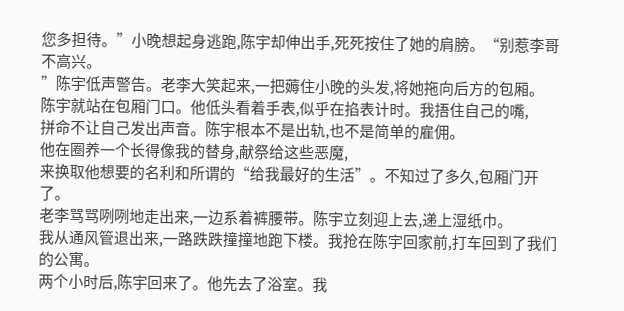您多担待。”小晚想起身逃跑,陈宇却伸出手,死死按住了她的肩膀。“别惹李哥不高兴。
”陈宇低声警告。老李大笑起来,一把薅住小晚的头发,将她拖向后方的包厢。
陈宇就站在包厢门口。他低头看着手表,似乎在掐表计时。我捂住自己的嘴,
拼命不让自己发出声音。陈宇根本不是出轨,也不是简单的雇佣。
他在圈养一个长得像我的替身,献祭给这些恶魔,
来换取他想要的名利和所谓的“给我最好的生活”。不知过了多久,包厢门开了。
老李骂骂咧咧地走出来,一边系着裤腰带。陈宇立刻迎上去,递上湿纸巾。
我从通风管退出来,一路跌跌撞撞地跑下楼。我抢在陈宇回家前,打车回到了我们的公寓。
两个小时后,陈宇回来了。他先去了浴室。我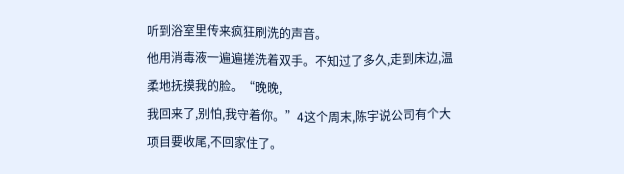听到浴室里传来疯狂刷洗的声音。
他用消毒液一遍遍搓洗着双手。不知过了多久,走到床边,温柔地抚摸我的脸。“晚晚,
我回来了,别怕,我守着你。”4这个周末,陈宇说公司有个大项目要收尾,不回家住了。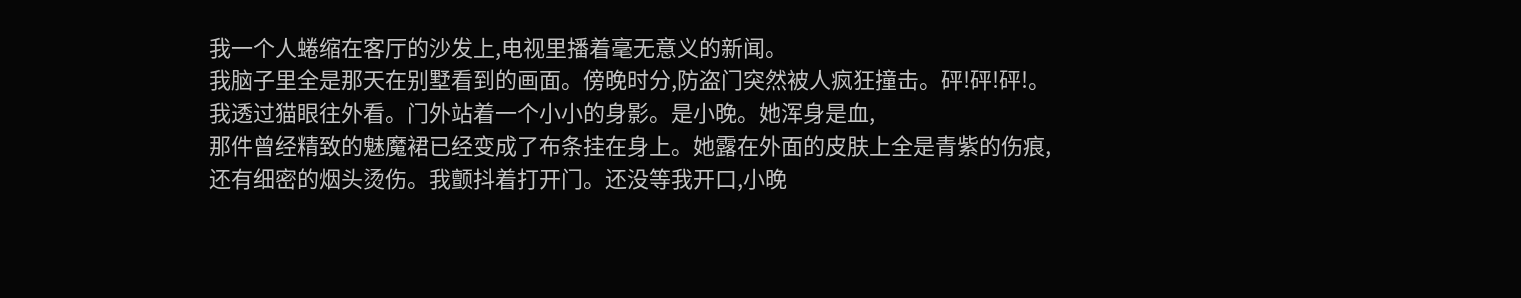我一个人蜷缩在客厅的沙发上,电视里播着毫无意义的新闻。
我脑子里全是那天在别墅看到的画面。傍晚时分,防盗门突然被人疯狂撞击。砰!砰!砰!。
我透过猫眼往外看。门外站着一个小小的身影。是小晚。她浑身是血,
那件曾经精致的魅魔裙已经变成了布条挂在身上。她露在外面的皮肤上全是青紫的伤痕,
还有细密的烟头烫伤。我颤抖着打开门。还没等我开口,小晚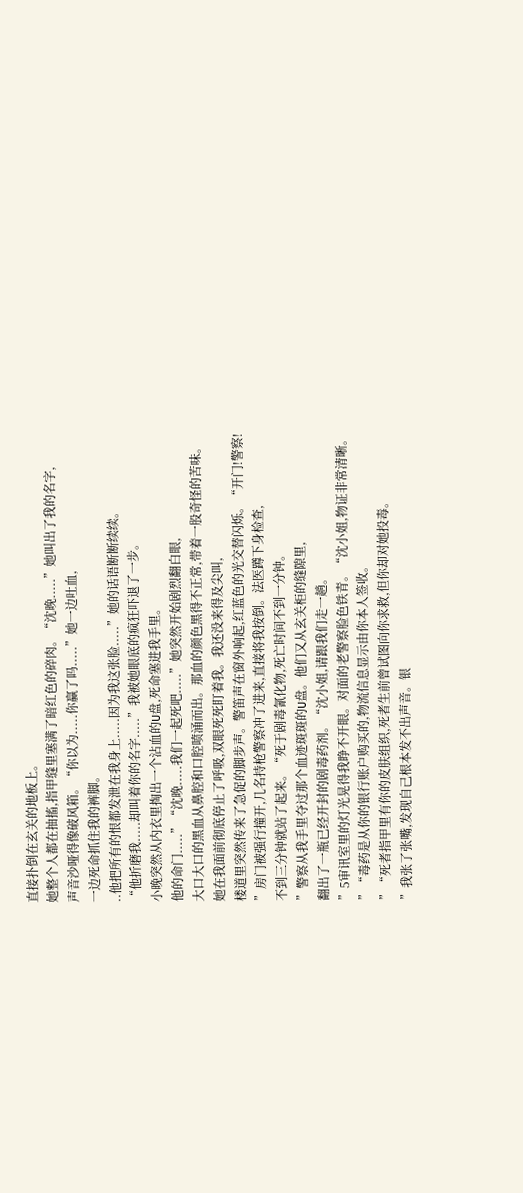直接扑倒在玄关的地板上。
她整个人都在抽搐,指甲缝里塞满了暗红色的碎肉。“沈晚.....”她叫出了我的名字,
声音沙哑得像破风箱。“你以为.....你赢了吗.....”她一边吐血,
一边死命抓住我的裤脚。
..他把所有的恨都发泄在我身上.....因为我这张脸.....”她的话语断断续续。
“他折磨我.....却叫着你的名字.....”我被她眼底的疯狂吓退了一步。
小晚突然从内衣里掏出一个沾血的U盘,死命塞进我手里。
他的命门.....”“沈晚.....我们一起死吧.....”她突然开始剧烈翻白眼,
大口大口的黑血从鼻腔和口腔喷涌而出。那血的颜色黑得不正常,带着一股奇怪的苦味。
她在我面前彻底停止了呼吸,双眼死死盯着我。我还没来得及尖叫,
楼道里突然传来了急促的脚步声。警笛声在窗外响起,红蓝色的光交替闪烁。“开门!警察!
”房门被强行撞开,几名持枪警察冲了进来,直接将我按倒。法医蹲下身检查,
不到三分钟就站了起来。“死于剧毒氰化物,死亡时间不到一分钟。
”警察从我手里夺过那个血迹斑斑的U盘。他们又从玄关柜的缝隙里,
翻出了一瓶已经开封的剧毒药剂。“沈小姐,请跟我们走一趟。
”5审讯室里的灯光晃得我睁不开眼。对面的老警察脸色铁青。“沈小姐,物证非常清晰。
”“毒药是从你的银行账户购买的,物流信息显示由你本人签收。
”“死者指甲里有你的皮肤组织,死者生前曾试图向你求救,但你却对她投毒。
”我张了张嘴,发现自己根本发不出声音。银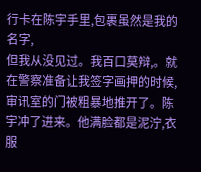行卡在陈宇手里,包裹虽然是我的名字,
但我从没见过。我百口莫辩,。就在警察准备让我签字画押的时候,
审讯室的门被粗暴地推开了。陈宇冲了进来。他满脸都是泥泞,衣服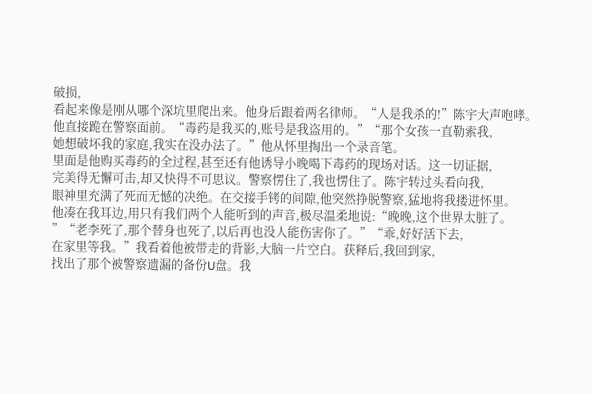破损,
看起来像是刚从哪个深坑里爬出来。他身后跟着两名律师。“人是我杀的!”陈宇大声咆哮。
他直接跪在警察面前。“毒药是我买的,账号是我盗用的。”“那个女孩一直勒索我,
她想破坏我的家庭,我实在没办法了。”他从怀里掏出一个录音笔。
里面是他购买毒药的全过程,甚至还有他诱导小晚喝下毒药的现场对话。这一切证据,
完美得无懈可击,却又快得不可思议。警察愣住了,我也愣住了。陈宇转过头看向我,
眼神里充满了死而无憾的决绝。在交接手铐的间隙,他突然挣脱警察,猛地将我搂进怀里。
他凑在我耳边,用只有我们两个人能听到的声音,极尽温柔地说:“晚晚,这个世界太脏了。
”“老李死了,那个替身也死了,以后再也没人能伤害你了。”“乖,好好活下去,
在家里等我。”我看着他被带走的背影,大脑一片空白。获释后,我回到家,
找出了那个被警察遗漏的备份U盘。我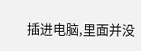插进电脑,里面并没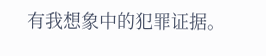有我想象中的犯罪证据。